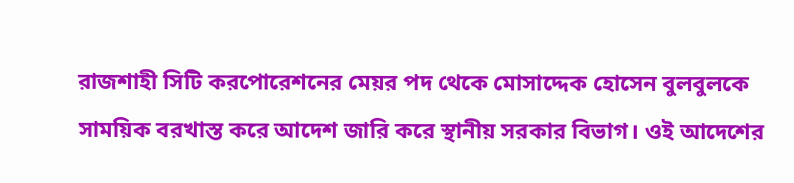রাজশাহী সিটি করপোরেশনের মেয়র পদ থেকে মোসাদ্দেক হোসেন বুলবুলকে সাময়িক বরখাস্ত করে আদেশ জারি করে স্থানীয় সরকার বিভাগ। ওই আদেশের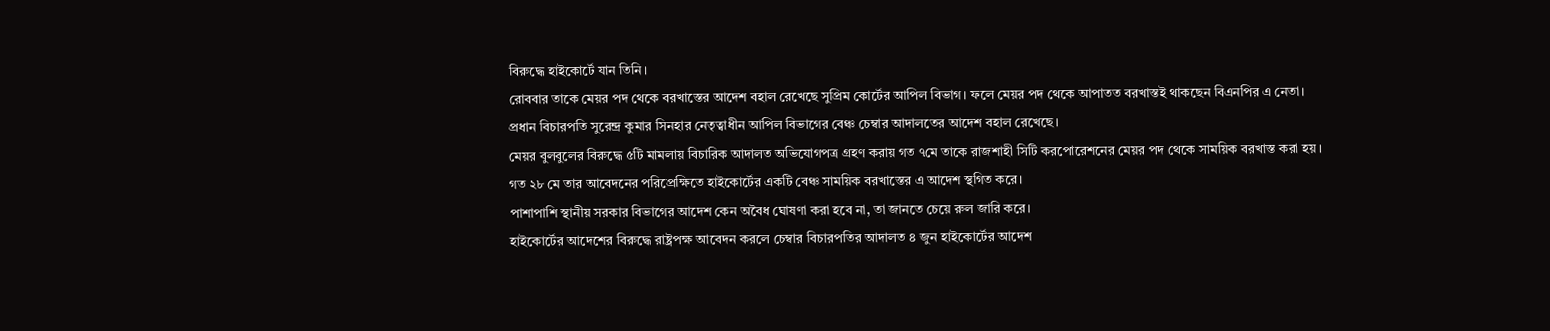বিরুদ্ধে হাইকোর্টে যান তিনি।
রোববার তাকে মেয়র পদ থেকে বরখাস্তের আদেশ বহাল রেখেছে সুপ্রিম কোর্টের আপিল বিভাগ। ফলে মেয়র পদ থেকে আপাতত বরখাস্তই থাকছেন বিএনপির এ নেতা।
প্রধান বিচারপতি সুরেন্দ্র কুমার সিনহার নেতৃত্বাধীন আপিল বিভাগের বেঞ্চ চেম্বার আদালতের আদেশ বহাল রেখেছে।
মেয়র বুলবুলের বিরুদ্ধে ৫টি মামলায় বিচারিক আদালত অভিযোগপত্র গ্রহণ করায় গত ৭মে তাকে রাজশাহী সিটি করপোরেশনের মেয়র পদ থেকে সাময়িক বরখাস্ত করা হয়।
গত ২৮ মে তার আবেদনের পরিপ্রেক্ষিতে হাইকোর্টের একটি বেঞ্চ সাময়িক বরখাস্তের এ আদেশ স্থগিত করে।
পাশাপাশি স্থানীয় সরকার বিভাগের আদেশ কেন অবৈধ ঘোষণা করা হবে না, তা জানতে চেয়ে রুল জারি করে।
হাইকোর্টের আদেশের বিরুদ্ধে রাষ্ট্রপক্ষ আবেদন করলে চেম্বার বিচারপতির আদালত ৪ জুন হাইকোর্টের আদেশ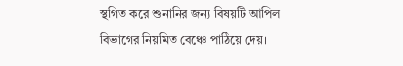স্থগিত করে শুনানির জন্য বিষয়টি আপিল বিভাগের নিয়মিত বেঞ্চে পাঠিয়ে দেয়।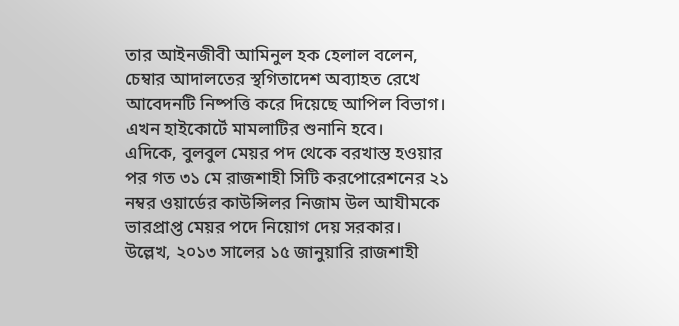তার আইনজীবী আমিনুল হক হেলাল বলেন, চেম্বার আদালতের স্থগিতাদেশ অব্যাহত রেখে আবেদনটি নিষ্পত্তি করে দিয়েছে আপিল বিভাগ। এখন হাইকোর্টে মামলাটির শুনানি হবে।
এদিকে, বুলবুল মেয়র পদ থেকে বরখাস্ত হওয়ার পর গত ৩১ মে রাজশাহী সিটি করপোরেশনের ২১ নম্বর ওয়ার্ডের কাউন্সিলর নিজাম উল আযীমকে ভারপ্রাপ্ত মেয়র পদে নিয়োগ দেয় সরকার।
উল্লেখ, ২০১৩ সালের ১৫ জানুয়ারি রাজশাহী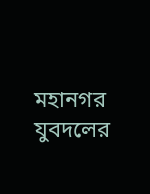মহানগর যুবদলের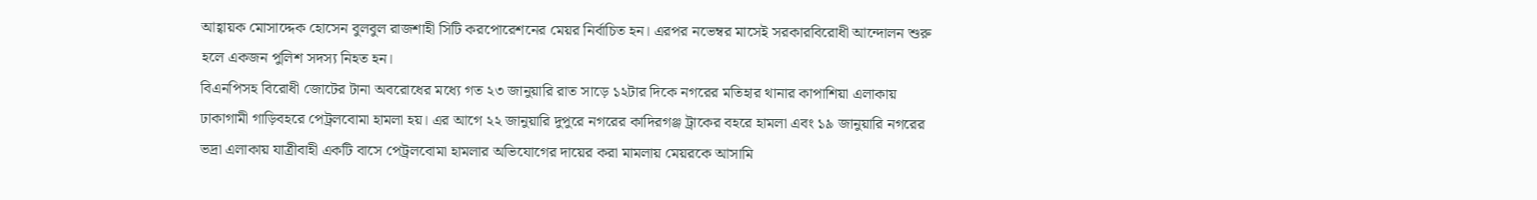আহ্বায়ক মোসাদ্দেক হোসেন বুলবুল রাজশাহী সিটি করপোরেশনের মেয়র নির্বাচিত হন। এরপর নভেম্বর মাসেই সরকারবিরোধী আন্দোলন শুরু হলে একজন পুলিশ সদস্য নিহত হন।
বিএনপিসহ বিরোধী জোটের টানা অবরোধের মধ্যে গত ২৩ জানুয়ারি রাত সাড়ে ১২টার দিকে নগরের মতিহার থানার কাপাশিয়া এলাকায় ঢাকাগামী গাড়িবহরে পেট্রলবোমা হামলা হয়। এর আগে ২২ জানুয়ারি দুপুরে নগরের কাদিরগঞ্জ ট্রাকের বহরে হামলা এবং ১৯ জানুয়ারি নগরের ভদ্রা এলাকায় যাত্রীবাহী একটি বাসে পেট্রলবোমা হামলার অভিযোগের দায়ের করা মামলায় মেয়রকে আসামি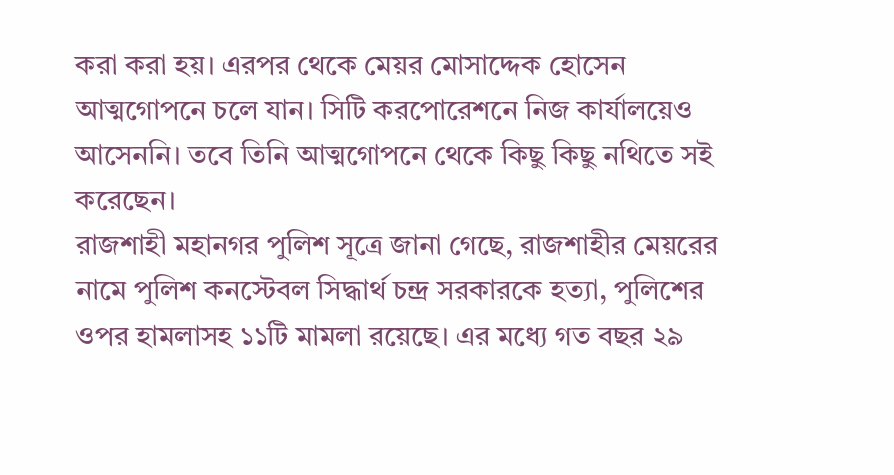করা করা হয়। এরপর থেকে মেয়র মোসাদ্দেক হোসেন আত্মগোপনে চলে যান। সিটি করপোরেশনে নিজ কার্যালয়েও আসেননি। তবে তিনি আত্মগোপনে থেকে কিছু কিছু নথিতে সই করেছেন।
রাজশাহী মহানগর পুলিশ সূত্রে জানা গেছে, রাজশাহীর মেয়রের নামে পুলিশ কনস্টেবল সিদ্ধার্থ চন্দ্র সরকারকে হত্যা, পুলিশের ওপর হামলাসহ ১১টি মামলা রয়েছে। এর মধ্যে গত বছর ২৯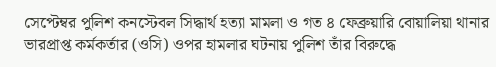সেপ্টেম্বর পুলিশ কনস্টেবল সিদ্ধার্থ হত্যা মামলা ও গত ৪ ফেব্রুয়ারি বোয়ালিয়া থানার ভারপ্রাপ্ত কর্মকর্তার (ওসি) ওপর হামলার ঘটনায় পুলিশ তাঁর বিরুদ্ধে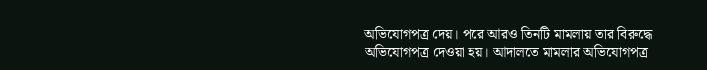অভিযোগপত্র দেয়। পরে আরও তিনটি মামলায় তার বিরুদ্ধে অভিযোগপত্র দেওয়া হয়। আদালতে মামলার অভিযোগপত্র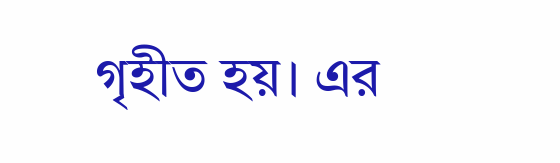গৃহীত হয়। এর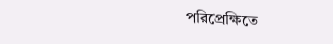পরিপ্রেক্ষিতে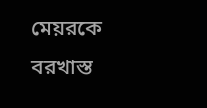মেয়রকে বরখাস্ত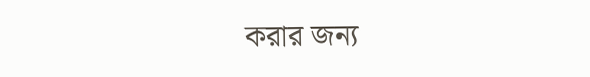করার জন্য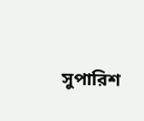সুপারিশ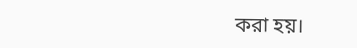করা হয়।